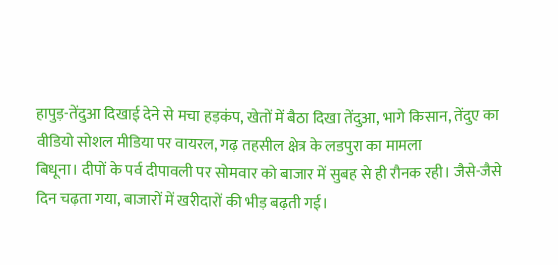हापुड़-तेंदुआ दिखाई देने से मचा हड़कंप, खेतों में बैठा दिखा तेंदुआ, भागे किसान, तेंदुए का वीडियो सोशल मीडिया पर वायरल, गढ़ तहसील क्षेत्र के लडपुरा का मामला
बिधूना। दीपों के पर्व दीपावली पर सोमवार को बाजार में सुबह से ही रौनक रही। जैसे-जैसे दिन चढ़ता गया, बाजारों में खरीदारों की भीड़ बढ़ती गई।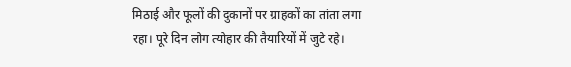मिठाई और फूलों की दुकानों पर ग्राहकों का तांता लगा रहा। पूरे दिन लोग त्योहार की तैयारियों में जुटे रहे।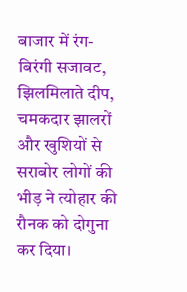बाजार में रंग-बिरंगी सजावट, झिलमिलाते दीप, चमकदार झालरों और खुशियों से सराबोर लोगों की भीड़ ने त्योहार की रौनक को दोगुना कर दिया।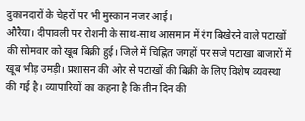दुकानदारों के चेहरों पर भी मुस्कान नजर आई।
औरैया। दीपावली पर रोशनी के साथ-साथ आसमान में रंग बिखेरने वाले पटाखों की सोमवार को खूब बिक्री हुई। जिले में चिह्नित जगहों पर सजे पटाखा बाजारों में खूब भीड़ उमड़ी। प्रशासन की ओर से पटाखों की बिक्री के लिए विशेष व्यवस्था की गई है। व्यापारियों का कहना है कि तीन दिन की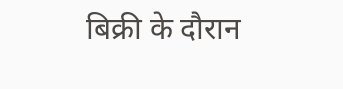बिक्री के दौरान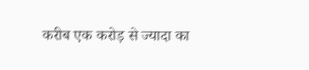करीब एक करोड़ से ज्यादा का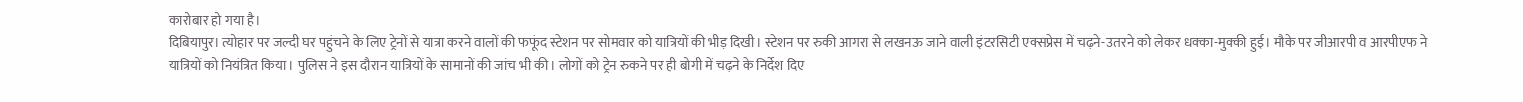कारोबार हो गया है।
दिबियापुर। त्योहार पर जल्दी घर पहुंचने के लिए ट्रेनों से यात्रा करने वालों की फफूंद स्टेशन पर सोमवार को यात्रियों की भीड़ दिखी। स्टेशन पर रुकी आगरा से लखनऊ जाने वाली इंटरसिटी एक्सप्रेस में चढ़ने-उतरने को लेकर धक्का-मुक्की हुई। मौके पर जीआरपी व आरपीएफ ने यात्रियों को नियंत्रित किया। पुलिस ने इस दौरान यात्रियों के सामानों की जांच भी की। लोगों को ट्रेन रुकने पर ही बोगी में चढ़ने के निर्देश दिए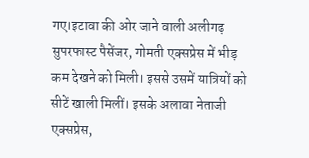गए।इटावा की ओर जाने वाली अलीगढ़ सुपरफास्ट पैसेंजर, गोमती एक्सप्रेस में भीड़ कम देखने को मिली। इससे उसमें यात्रियों को सीटें खाली मिलीं। इसके अलावा नेताजी एक्सप्रेस,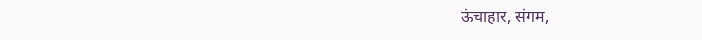ऊंचाहार, संगम,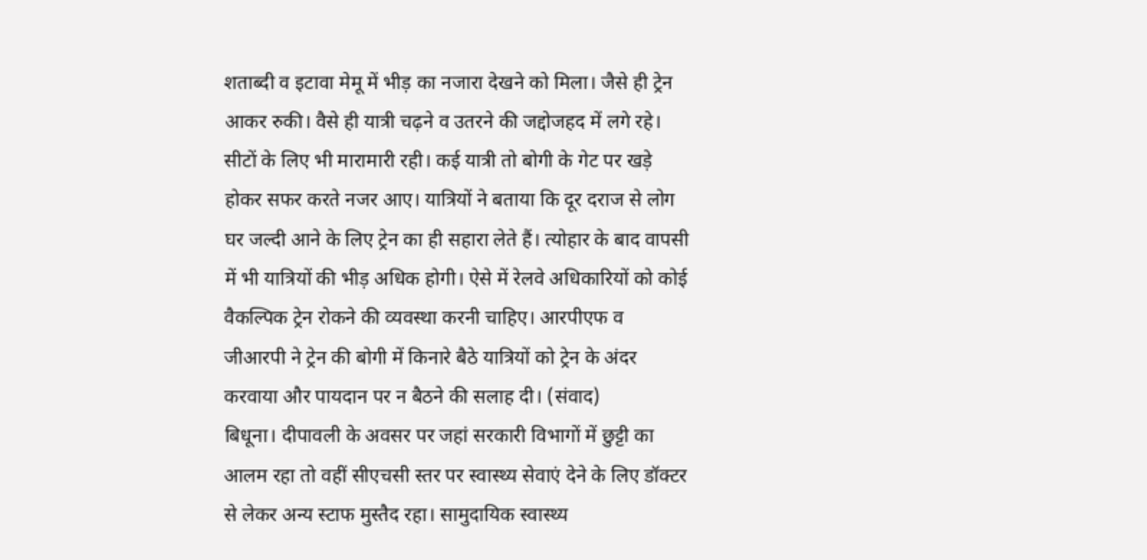शताब्दी व इटावा मेमू में भीड़ का नजारा देखने को मिला। जैसे ही ट्रेन आकर रुकी। वैसे ही यात्री चढ़ने व उतरने की जद्दोजहद में लगे रहे। सीटों के लिए भी मारामारी रही। कई यात्री तो बोगी के गेट पर खड़े होकर सफर करते नजर आए। यात्रियों ने बताया कि दूर दराज से लोग घर जल्दी आने के लिए ट्रेन का ही सहारा लेते हैं। त्योहार के बाद वापसी में भी यात्रियों की भीड़ अधिक होगी। ऐसे में रेलवे अधिकारियों को कोई वैकल्पिक ट्रेन रोकने की व्यवस्था करनी चाहिए। आरपीएफ व जीआरपी ने ट्रेन की बोगी में किनारे बैठे यात्रियों को ट्रेन के अंदर करवाया और पायदान पर न बैठने की सलाह दी। (संवाद)
बिधूना। दीपावली के अवसर पर जहां सरकारी विभागों में छुट्टी का आलम रहा तो वहीं सीएचसी स्तर पर स्वास्थ्य सेवाएं देने के लिए डॉक्टर से लेकर अन्य स्टाफ मुस्तैद रहा। सामुदायिक स्वास्थ्य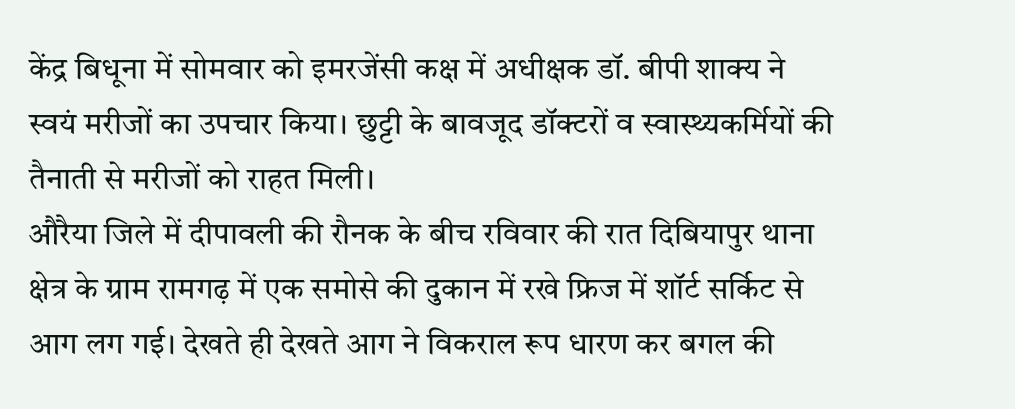केंद्र बिधूना में सोमवार को इमरजेंसी कक्ष में अधीक्षक डॉ. बीपी शाक्य ने स्वयं मरीजों का उपचार किया। छुट्टी के बावजूद डॉक्टरों व स्वास्थ्यकर्मियों की तैनाती से मरीजों को राहत मिली।
औरैया जिले में दीपावली की रौनक के बीच रविवार की रात दिबियापुर थाना क्षेत्र के ग्राम रामगढ़ में एक समोसे की दुकान में रखे फ्रिज में शॉर्ट सर्किट से आग लग गई। देखते ही देखते आग ने विकराल रूप धारण कर बगल की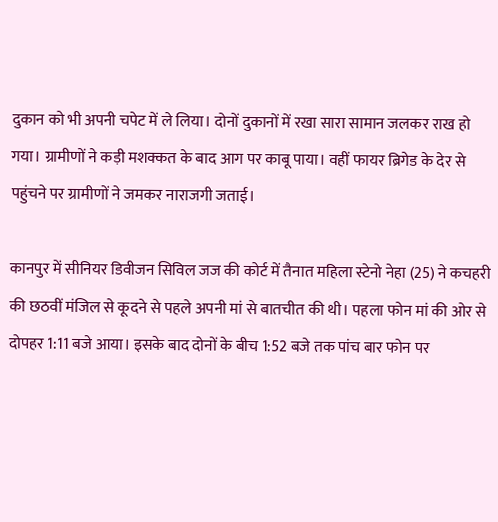दुकान को भी अपनी चपेट में ले लिया। दोनों दुकानों में रखा सारा सामान जलकर राख हो गया। ग्रामीणों ने कड़ी मशक्कत के बाद आग पर काबू पाया। वहीं फायर ब्रिगेड के देर से पहुंचने पर ग्रामीणों ने जमकर नाराजगी जताई।

कानपुर में सीनियर डिवीजन सिविल जज की कोर्ट में तैनात महिला स्टेनो नेहा (25) ने कचहरी की छठवीं मंजिल से कूदने से पहले अपनी मां से बातचीत की थी। पहला फोन मां की ओर से दोपहर 1:11 बजे आया। इसके बाद दोनों के बीच 1:52 बजे तक पांच बार फोन पर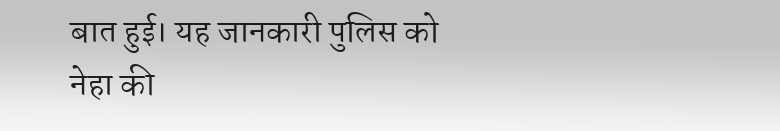बात हुई। यह जानकारी पुलिस को नेहा की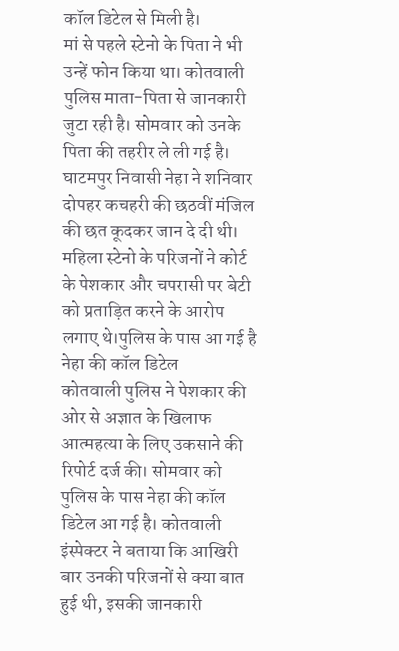कॉल डिटेल से मिली है।
मां से पहले स्टेनो के पिता ने भी उन्हें फोन किया था। कोतवाली पुलिस माता-पिता से जानकारी जुटा रही है। सोमवार को उनके पिता की तहरीर ले ली गई है। घाटमपुर निवासी नेहा ने शनिवार दोपहर कचहरी की छठवीं मंजिल की छत कूदकर जान दे दी थी। महिला स्टेनो के परिजनों ने कोर्ट के पेशकार और चपरासी पर बेटी को प्रताड़ित करने के आरोप लगाए थे।पुलिस के पास आ गई है नेहा की कॉल डिटेल
कोतवाली पुलिस ने पेशकार की ओर से अज्ञात के खिलाफ आत्महत्या के लिए उकसाने की रिपोर्ट दर्ज की। सोमवार को पुलिस के पास नेहा की कॉल डिटेल आ गई है। कोतवाली इंस्पेक्टर ने बताया कि आखिरी बार उनकी परिजनों से क्या बात हुई थी, इसकी जानकारी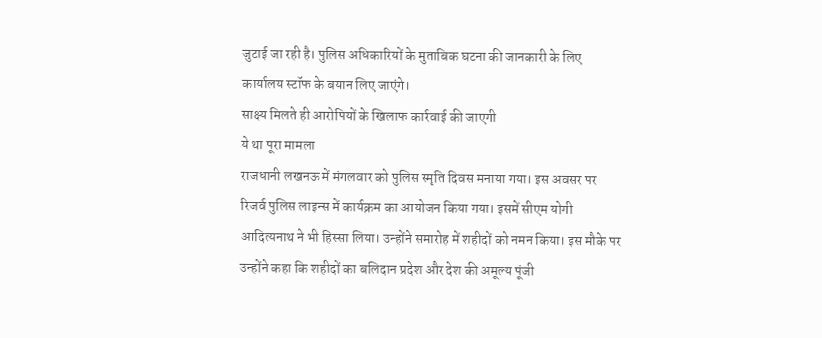जुटाई जा रही है। पुलिस अधिकारियों के मुताबिक घटना की जानकारी के लिए कार्यालय स्टॉफ के बयान लिए जाएंगे।
साक्ष्य मिलते ही आरोपियों के खिलाफ कार्रवाई की जाएगी
ये था पूरा मामला
राजधानी लखनऊ में मंगलवार को पुलिस स्मृति दिवस मनाया गया। इस अवसर पर रिजर्व पुलिस लाइन्स में कार्यक्रम का आयोजन किया गया। इसमें सीएम योगी आदित्यनाथ ने भी हिस्सा लिया। उन्होंने समारोह में शहीदों को नमन किया। इस मौके पर उन्होंने कहा कि शहीदों का बलिदान प्रदेश और देश की अमूल्य पूंजी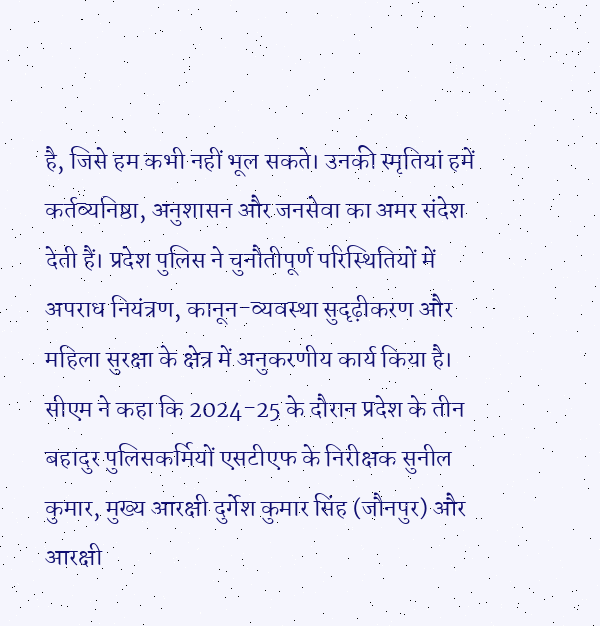है, जिसे हम कभी नहीं भूल सकते। उनकी स्मृतियां हमें कर्तव्यनिष्ठा, अनुशासन और जनसेवा का अमर संदेश देती हैं। प्रदेश पुलिस ने चुनौतीपूर्ण परिस्थितियों में अपराध नियंत्रण, कानून-व्यवस्था सुदृढ़ीकरण और महिला सुरक्षा के क्षेत्र में अनुकरणीय कार्य किया है।
सीएम ने कहा कि 2024-25 के दौरान प्रदेश के तीन बहादुर पुलिसकर्मियों एसटीएफ के निरीक्षक सुनील कुमार, मुख्य आरक्षी दुर्गेश कुमार सिंह (जौनपुर) और आरक्षी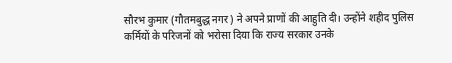सौरभ कुमार (गौतमबुद्ध नगर) ने अपने प्राणों की आहुति दी। उन्होंने शहीद पुलिस कर्मियों के परिजनों को भरोसा दिया कि राज्य सरकार उनके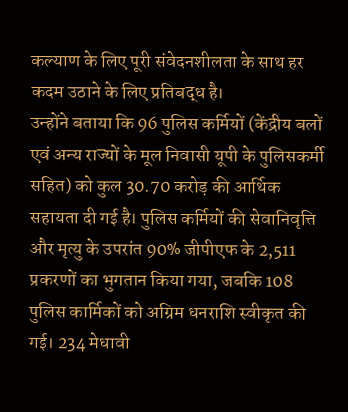कल्याण के लिए पूरी संवेदनशीलता के साथ हर कदम उठाने के लिए प्रतिबद्ध है।
उन्होंने बताया कि 96 पुलिस कर्मियों (केंद्रीय बलों एवं अन्य राज्यों के मूल निवासी यूपी के पुलिसकर्मी सहित) को कुल 30.70 करोड़ की आर्थिक सहायता दी गई है। पुलिस कर्मियों की सेवानिवृत्ति और मृत्यु के उपरांत 90% जीपीएफ के 2,511 प्रकरणों का भुगतान किया गया, जबकि 108 पुलिस कार्मिकों को अग्रिम धनराशि स्वीकृत की गई। 234 मेधावी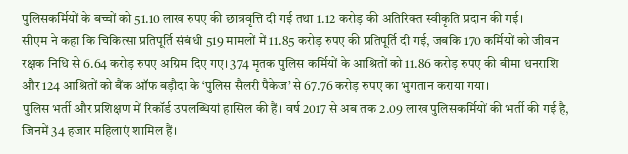पुलिसकर्मियों के बच्चों को 51.10 लाख रुपए की छात्रवृत्ति दी गई तथा 1.12 करोड़ की अतिरिक्त स्वीकृति प्रदान की गई।
सीएम ने कहा कि चिकित्सा प्रतिपूर्ति संबंधी 519 मामलों में 11.85 करोड़ रुपए की प्रतिपूर्ति दी गई, जबकि 170 कर्मियों को जीवन रक्षक निधि से 6.64 करोड़ रुपए अग्रिम दिए गए। 374 मृतक पुलिस कर्मियों के आश्रितों को 11.86 करोड़ रुपए की बीमा धनराशि और 124 आश्रितों को बैंक ऑफ बड़ौदा के ‘पुलिस सैलरी पैकेज’ से 67.76 करोड़ रुपए का भुगतान कराया गया।
पुलिस भर्ती और प्रशिक्षण में रिकॉर्ड उपलब्धियां हासिल की हैं। वर्ष 2017 से अब तक 2.09 लाख पुलिसकर्मियों की भर्ती की गई है, जिनमें 34 हजार महिलाएं शामिल हैं।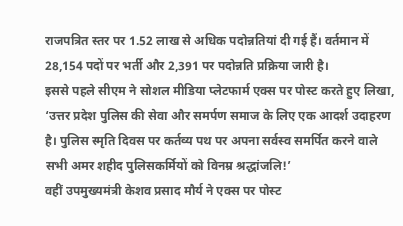राजपत्रित स्तर पर 1.52 लाख से अधिक पदोन्नतियां दी गई हैं। वर्तमान में 28,154 पदों पर भर्ती और 2,391 पर पदोन्नति प्रक्रिया जारी है।
इससे पहले सीएम ने सोशल मीडिया प्लेटफार्म एक्स पर पोस्ट करते हुए लिखा, ‘उत्तर प्रदेश पुलिस की सेवा और समर्पण समाज के लिए एक आदर्श उदाहरण है। पुलिस स्मृति दिवस पर कर्तव्य पथ पर अपना सर्वस्व समर्पित करने वाले सभी अमर शहीद पुलिसकर्मियों को विनम्र श्रद्धांजलि!’
वहीं उपमुख्यमंत्री केशव प्रसाद मौर्य ने एक्स पर पोस्ट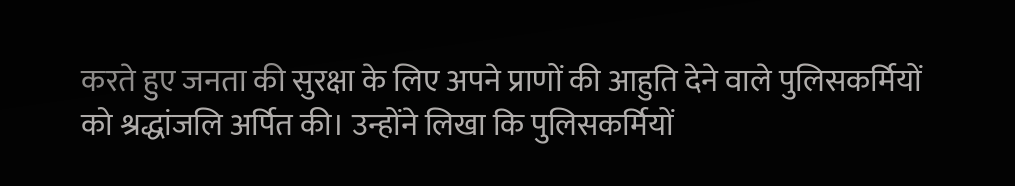करते हुए जनता की सुरक्षा के लिए अपने प्राणों की आहुति देने वाले पुलिसकर्मियों को श्रद्धांजलि अर्पित की। उन्होंने लिखा कि पुलिसकर्मियों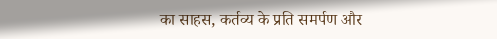का साहस, कर्तव्य के प्रति समर्पण और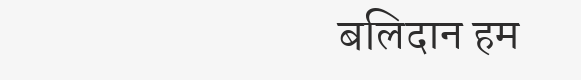बलिदान हम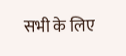सभी के लिए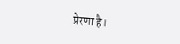प्रेरणा है।